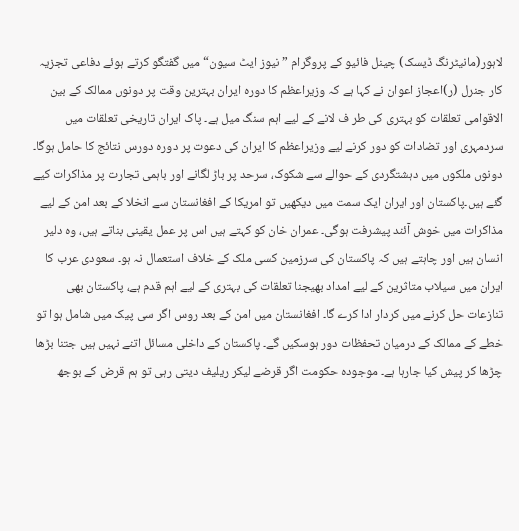لاہور(مانیٹرنگ ڈیسک) چینل فائیو کے پروگرام ”نیوز ایٹ سیون“ میں گفتگو کرتے ہوئے دفاعی تجزیہ کار جنرل (ر)اعجاز اعوان نے کہا ہے کہ وزیراعظم کا دورہ ایران بہترین وقت پر دونوں ممالک کے بین الاقوامی تعلقات کو بہتری کی طر ف لانے کے لیے اہم سنگ میل ہے۔ پاک ایران تاریخی تعلقات میں سردمہری اور تضادات کو دور کرنے لیے وزیراعظم کا ایران کی دعوت پر دورہ دورس نتائج کا حامل ہوگا۔ دونوں ملکوں میں دہشتگردی کے حوالے سے شکوک، سرحد پر باڑ لگانے اور باہمی تجارت پر مذاکرات کیے گئے ہیں۔پاکستان اور ایران ایک سمت میں دیکھیں تو امریکا کے افغانستان سے انخلا کے بعد امن کے لیے مذاکرات میں خوش آئند پیشرفت ہوگی۔ عمران خان کو کہتے ہیں اس پر عمل یقینی بناتے ہیں، وہ دلیر انسان ہیں اور چاہتے ہیں کہ پاکستان کی سرزمین کسی ملک کے خلاف استعمال نہ ہو۔ سعودی عرب کا ایران میں سیلاب متاثرین کے لیے امداد بھیجنا تعلقات کی بہتری کے لیے اہم قدم ہے، پاکستان بھی تنازعات حل کرنے میں کردار ادا کرے گا۔ افغانستان میں امن کے بعد روس اگر سی پیک میں شامل ہوا تو خطے کے ممالک کے درمیان تحفظات دور ہوسکیں گے۔ پاکستان کے داخلی مسائل اتنے نہیں ہیں جتنا بڑھا چڑھا کر پیش کیا جارہا ہے۔ موجودہ حکومت اگر قرضے لیکر ریلیف دیتی رہی تو ہم قرض کے بوجھ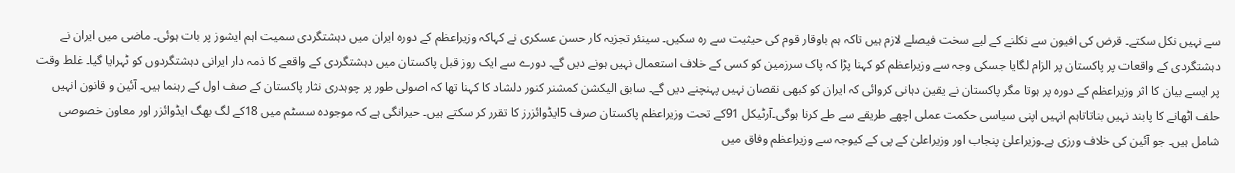سے نہیں نکل سکتے۔ قرض کی افیون سے نکلنے کے لیے سخت فیصلے لازم ہیں تاکہ ہم باوقار قوم کی حیثیت سے رہ سکیں۔ سینئر تجزیہ کار حسن عسکری نے کہاکہ وزیراعظم کے دورہ ایران میں دہشتگردی سمیت اہم ایشوز پر بات ہوئی۔ ماضی میں ایران نے دہشتگردی کے واقعات پر پاکستان پر الزام لگایا جسکی وجہ سے وزیراعظم کو کہنا پڑا کہ پاک سرزمین کو کسی کے خلاف استعمال نہیں ہونے دیں گے۔ دورے سے ایک روز قبل پاکستان میں دہشتگردی کے واقعے کا ذمہ دار ایرانی دہشتگردوں کو ٹہرایا گیا۔ غلط وقت پر ایسے بیان کا اثر وزیراعظم کے دورہ پر ہوتا مگر پاکستان نے یقین دہانی کروائی کہ ایران کو کبھی نقصان نہیں پہنچنے دیں گے۔ سابق الیکشن کمشنر کنور دلشاد کا کہنا تھا کہ اصولی طور پر چوہدری نثار پاکستان کے صف اول کے رہنما ہیں۔ آئین و قانون انہیں حلف اٹھانے کا پابند نہیں بناتاتاہم انہیں اپنی سیاسی حکمت عملی اچھے طریقے سے طے کرنا ہوگی۔آرٹیکل 91کے تحت وزیراعظم پاکستان صرف 5ایڈوائزرز کا تقرر کر سکتے ہیں۔ حیرانگی ہے کہ موجودہ سسٹم میں 18کے لگ بھگ ایڈوائزر اور معاون خصوصی شامل ہیں۔ جو آئین کی خلاف ورزی ہے۔وزیراعلیٰ پنجاب اور وزیراعلیٰ کے پی کے کیوجہ سے وزیراعظم وفاق میں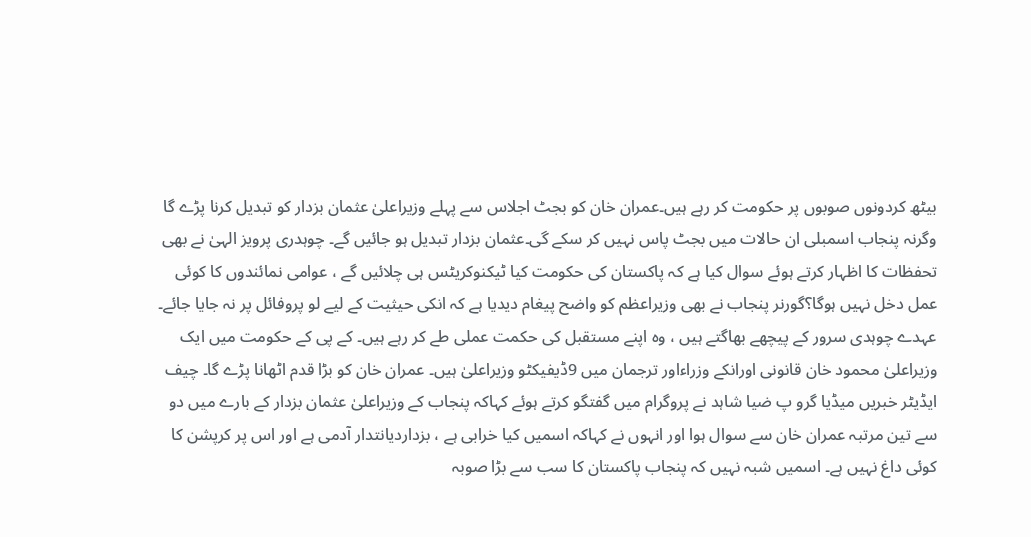بیٹھ کردونوں صوبوں پر حکومت کر رہے ہیں۔عمران خان کو بجٹ اجلاس سے پہلے وزیراعلیٰ عثمان بزدار کو تبدیل کرنا پڑے گا وگرنہ پنجاب اسمبلی ان حالات میں بجٹ پاس نہیں کر سکے گی۔عثمان بزدار تبدیل ہو جائیں گے۔ چوہدری پرویز الہیٰ نے بھی تحفظات کا اظہار کرتے ہوئے سوال کیا ہے کہ پاکستان کی حکومت کیا ٹیکنوکریٹس ہی چلائیں گے ، عوامی نمائندوں کا کوئی عمل دخل نہیں ہوگا؟گورنر پنجاب نے بھی وزیراعظم کو واضح پیغام دیدیا ہے کہ انکی حیثیت کے لیے لو پروفائل پر نہ جایا جائے۔ عہدے چوہدی سرور کے پیچھے بھاگتے ہیں ، وہ اپنے مستقبل کی حکمت عملی طے کر رہے ہیں۔ کے پی کے حکومت میں ایک وزیراعلیٰ محمود خان قانونی اورانکے وزراءاور ترجمان میں 9ڈیفیکٹو وزیراعلیٰ ہیں۔ عمران خان کو بڑا قدم اٹھانا پڑے گا۔ چیف ایڈیٹر خبریں میڈیا گرو پ ضیا شاہد نے پروگرام میں گفتگو کرتے ہوئے کہاکہ پنجاب کے وزیراعلیٰ عثمان بزدار کے بارے میں دو سے تین مرتبہ عمران خان سے سوال ہوا اور انہوں نے کہاکہ اسمیں کیا خرابی ہے ، بزداردیانتدار آدمی ہے اور اس پر کرپشن کا کوئی داغ نہیں ہے۔ اسمیں شبہ نہیں کہ پنجاب پاکستان کا سب سے بڑا صوبہ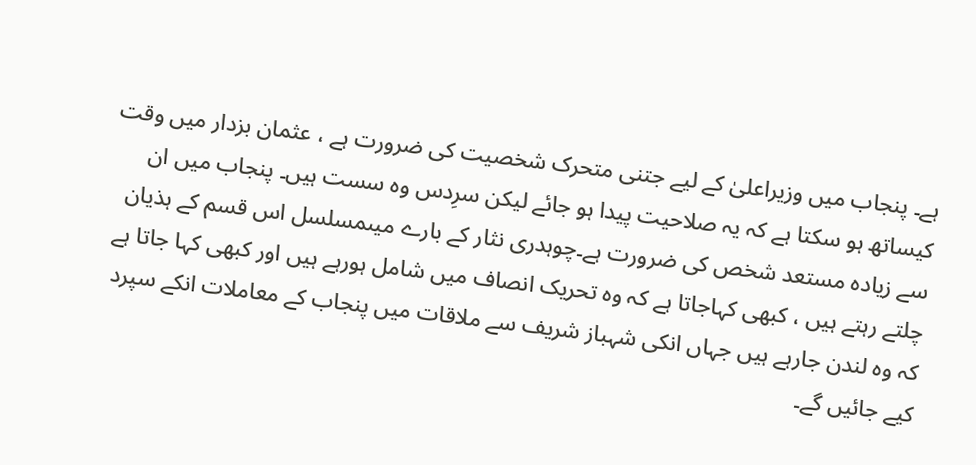ہے۔ پنجاب میں وزیراعلیٰ کے لیے جتنی متحرک شخصیت کی ضرورت ہے ، عثمان بزدار میں وقت کیساتھ ہو سکتا ہے کہ یہ صلاحیت پیدا ہو جائے لیکن سرِدس وہ سست ہیں۔ پنجاب میں ان سے زیادہ مستعد شخص کی ضرورت ہے۔چوہدری نثار کے بارے میںمسلسل اس قسم کے ہذیان چلتے رہتے ہیں ، کبھی کہاجاتا ہے کہ وہ تحریک انصاف میں شامل ہورہے ہیں اور کبھی کہا جاتا ہے کہ وہ لندن جارہے ہیں جہاں انکی شہباز شریف سے ملاقات میں پنجاب کے معاملات انکے سپرد کیے جائیں گے۔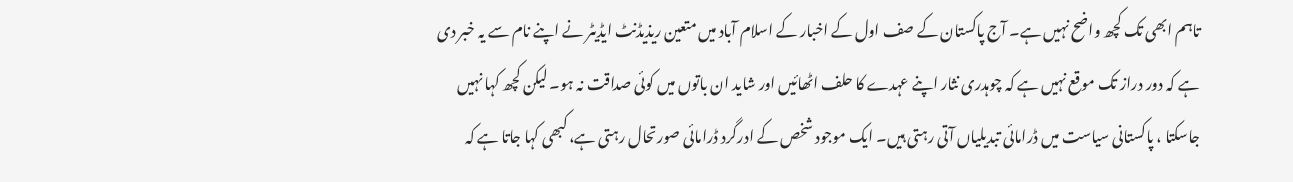تاہم ابھی تک کچھ واضح نہیں ہے۔ آج پاکستان کے صف اول کے اخبار کے اسلام آباد میں متعین ریذیڈنٹ ایڈیٹر نے اپنے نام سے یہ خبر دی ہے کہ دور دراز تک موقع نہیں ہے کہ چوہدری نثار اپنے عہدے کا حلف اٹھائیں اور شاید ان باتوں میں کوئی صداقت نہ ہو۔ لیکن کچھ کہا نہیں جاسکتا ، پاکستانی سیاست میں ڈرامائی تبدیلیاں آتی رہتی ہیں۔ ایک موجود شخص کے ادرگرد ڈرامائی صورتحال رہتی ہے، کبھی کہا جاتا ہے کہ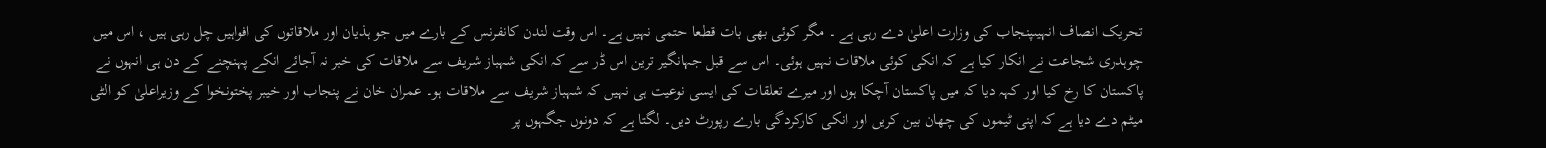تحریک انصاف انہیںپنجاب کی وزارت اعلیٰ دے رہی ہے ۔ مگر کوئی بھی بات قطعا حتمی نہیں ہے۔ اس وقت لندن کانفرنس کے بارے میں جو ہذیان اور ملاقاتوں کی افواہیں چل رہی ہیں ، اس میں چوہدری شجاعت نے انکار کیا ہے کہ انکی کوئی ملاقات نہیں ہوئی۔ اس سے قبل جہانگیر ترین اس ڈر سے کہ انکی شہباز شریف سے ملاقات کی خبر نہ آجائے انکے پہنچنے کے دن ہی انہوں نے پاکستان کا رخ کیا اور کہہ دیا کہ میں پاکستان آچکا ہوں اور میرے تعلقات کی ایسی نوعیت ہی نہیں کہ شہباز شریف سے ملاقات ہو۔ عمران خان نے پنجاب اور خیبر پختونخوا کے وزیراعلیٰ کو الٹی میٹم دے دیا ہے کہ اپنی ٹیموں کی چھان بین کریں اور انکی کارکردگی بارے رپورٹ دیں۔ لگتا ہے کہ دونوں جگہوں پر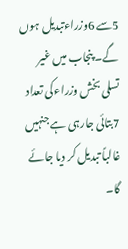5سے 6وزراءتبدیل ہوں گے۔ پنجاب میں غیر تسلی بخش وزراءکی تعداد 7بتائی جارہی ہے جنہیں غالباً تبدیل کر دیا جائے گا۔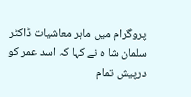پروگرام میں ماہر معاشیات ڈاکٹر سلمان شا ہ نے کہا کہ اسد عمر کو درپیش تمام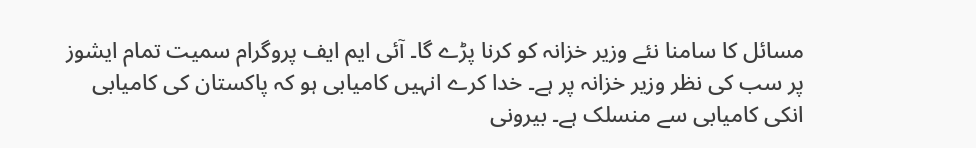مسائل کا سامنا نئے وزیر خزانہ کو کرنا پڑے گا۔ آئی ایم ایف پروگرام سمیت تمام ایشوز پر سب کی نظر وزیر خزانہ پر ہے۔ خدا کرے انہیں کامیابی ہو کہ پاکستان کی کامیابی انکی کامیابی سے منسلک ہے۔ بیرونی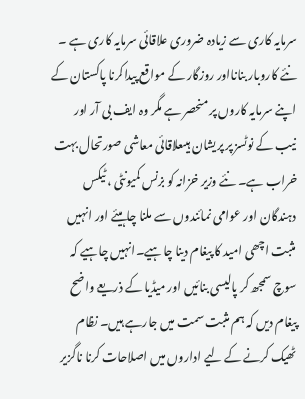سرمایہ کاری سے زیادہ ضروری علاقائی سرمایہ کاری ہے ۔ نئے کاروبار بنانااور روزگار کے مواقع پیداکرنا پاکستان کے اپنے سرمایہ کاروں پر منحصر ہے مگر وہ ایف بی آر اور نیب کے نوٹسز پر پریشان ہیںعلاقائی معاشی صورتحال بہت خراب ہے۔ نئے وزیر خزانہ کو بزنس کمیونٹی ، ٹیکس دہندگان اور عوامی نمائندوں سے ملنا چاہیئے اور انہیں مثبت اچھی امید کا پیغام دینا چاہیے۔انہیں چاہیے کہ سوچ سمجھ کر پالیسی بنائیں اور میڈیا کے ذریعے واضح پیغام دیں کہ ہم مثبت سمت میں جارہے ہیں۔ نظام ٹھیک کرنے کے لیے اداروں میں اصلاحات کرنا ناگزیر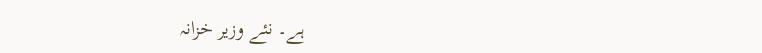ہے۔ نئے وزیر خزانہ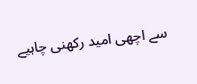سے اچھی امید رکھنی چاہیے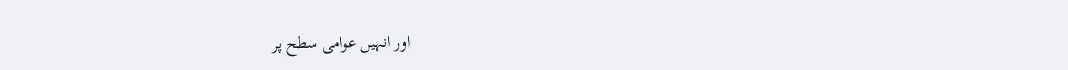اور انہیں عوامی سطح پر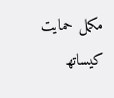مکمل حمایت کیساتھ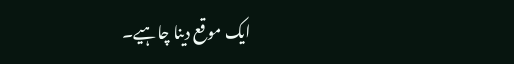ایک موقع دینا چاہیے۔